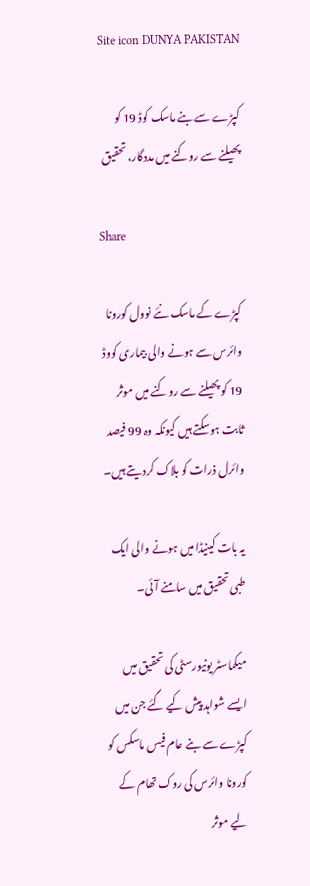Site icon DUNYA PAKISTAN

کپڑے سے بنے ماسک کوڈ 19 کو پھیلنے سے روکنے میں مددگار، تحقیق

Share

کپڑے کے ماسک نئے نوول کورونا وائرس سے ہونے والی بیماری کووڈ 19 کو پھیلنے سے روکنے میں موثر ثابت ہوسکتے ہیں کیونکہ وہ 99 فیصد وائرل ذرات کو بلاک کردیتے ہیں۔

یہ بات کینیڈا میں ہونے والی ایک طبی تحقیق میں سامنے آئی۔

میکماسٹر یونیورسٹی کی تحقیق میں ایسے شواہد پیش کیے گئے جن میں کپڑے سے بنے عام فیس ماسکس کو کورونا وائرس کی روک تھام کے لیے موثر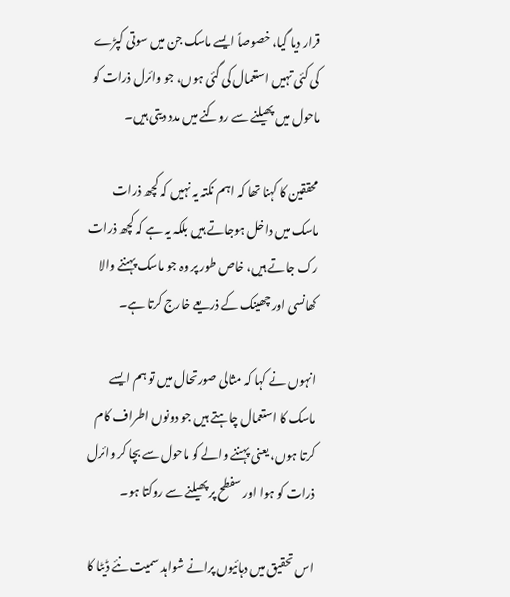قرار دیا گیا، خصوصاً ایسے ماسک جن میں سوتی کپڑے کی کئی تہیں استعمال کی گئی ہوں، جو وائرل ذرات کو ماحول میں پھیلنے سے روکنے میں مدد دیتی ہیں۔

محققین کا کہنا تھا کہ اہم نکتہ یہ نہیں کہ کچھ ذرات ماسک میں داخل ہوجاتے ہیں بلکہ یہ ہے کہ کچھ ذرات رک جاتے ہیں، خاص طور پر وہ جو ماسک پہننے والا کھانسی اور چھینک کے ذریعے خارج کرتا ہے۔

انہوں نے کہا کہ مثالی صورتحال میں تو ہم ایسے ماسک کا استعمال چاہتے ہیں جو دونوں اطراف کام کرتا ہوں، یعنی پہننے والے کو ماحول سے بچا کر وائرل ذرات کو ہوا اور سفطح پر پھیلنے سے روکتا ہو۔

اس تحقیق میں دہائیوں پرانے شواہد سمیت نئے ڈیٹا کا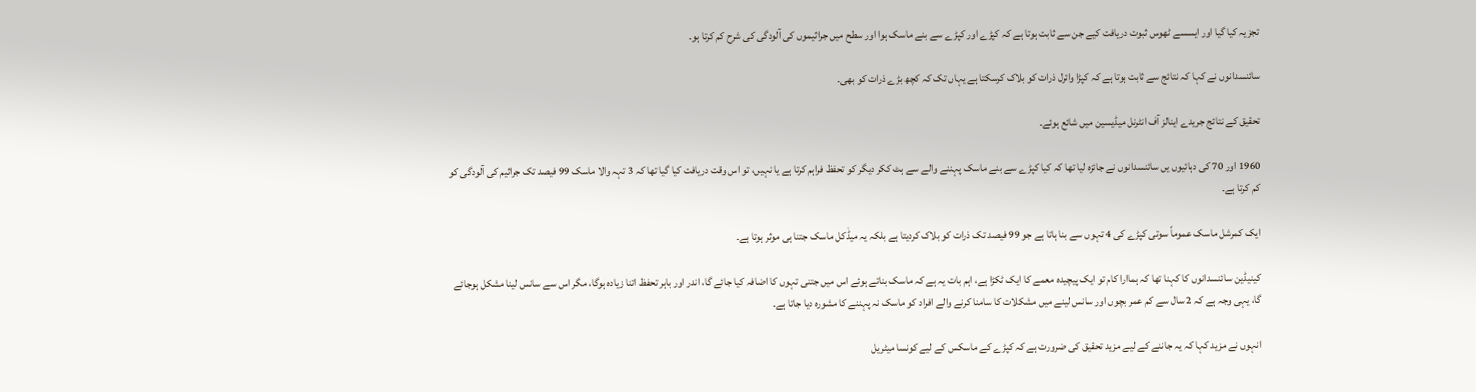تجزیہ کیا گیا اور ایسسے ٹھوس ثبوت دریافت کیے جن سے ثابت ہوتا ہے کہ کپڑے اور کپڑے سے بنے ماسک ہوا اور سطح میں جراثیموں کی آلودگی کی شرح کم کرتا ہو۔

سائنسدانوں نے کہا کہ نتائج سے ثابت ہوتا ہے کہ کپڑا وائرل ذرات کو بلاک کرسکتا ہے یہاں تک کہ کچھ بڑے ذرات کو بھی۔

تحقیق کے نتائج جریدے اینالز آف انٹرنل میڈیسین میں شائع ہوئے۔

1960 اور 70 کی دہائیوں یں سائنسدانوں نے جائزہ لیا تھا کہ کیا کپڑے سے بنے ماسک پہننے والے سے ہٹ ککر دیگر کو تحفظ فراہم کرتا ہے یا نہیں، تو اس وقت دریافت کیا گیا تھا کہ 3 تہہ والا ماسک 99 فیصد تک جراثیم کی آلودگی کو کم کرتا ہے۔

ایک کمرشل ماسک عموماً سوتی کپڑے کی 4 تہوں سے بنا ہاتا ہے جو 99 فیصد تک ذرات کو بلاک کردیتا ہے بلکہ یہ میڈٰکل ماسک جتنا ہی موثر ہوتا ہے۔

کینیڈین سائنسدانوں کا کہنا تھا کہ ہماارا کام تو ایک پیچیدہ معمے کا ایک ٹکڑا ہے، اہم بات یہ ہے کہ ماسک بناتے ہوئے اس میں جتنی تہوں کا اضافہ کیا جائے گا، اندر اور باہر تحفظ اتنا زیادہ ہوگا، مگر اس سے سانس لینا مشکل ہوجائے گا، یہی وجہ ہے کہ 2 سال سے کم عمر بچوں اور سانس لینے میں مشکلات کا سامنا کرنے والے افراد کو ماسک نہ پہننے کا مشورہ دیا جاتا ہے۔

انہوں نے مزید کہا کہ یہ جاننے کے لیے مزید تحقیق کی ضرورت ہے کہ کپڑے کے ماسکس کے لیے کونسا میٹریل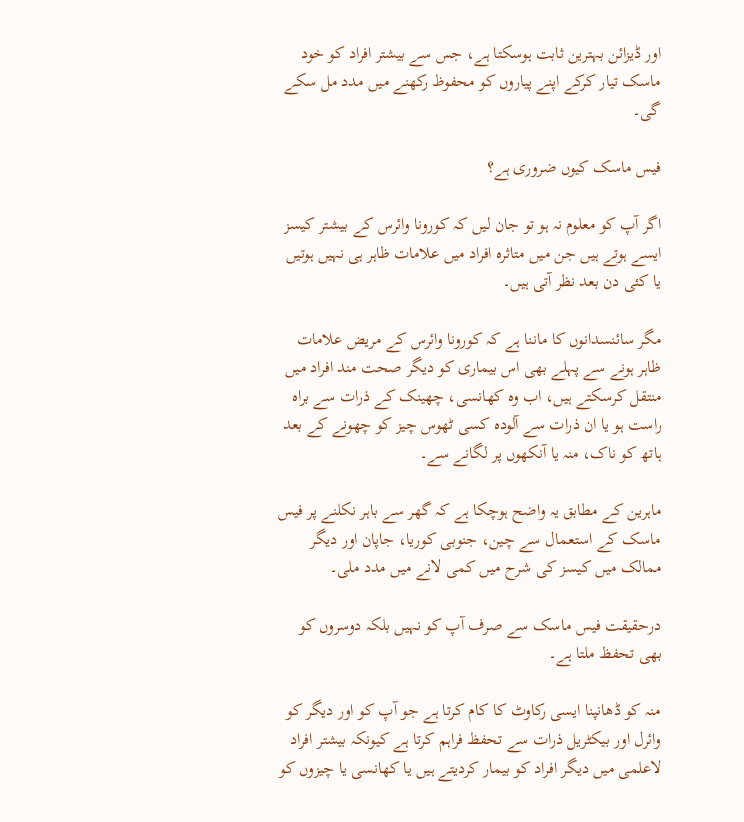اور ڈیزائن بہترین ثابت ہوسکتا ہے، جس سے بیشتر افراد کو خود ماسک تیار کرکے اپنے پیاروں کو محفوظ رکھنے میں مدد مل سکے گی۔

فیس ماسک کیوں ضروری ہے؟

اگر آپ کو معلوم نہ ہو تو جان لیں کہ کورونا وائرس کے بیشتر کیسز ایسے ہوتے ہیں جن میں متاثرہ افراد میں علامات ظاہر ہی نہیں ہوتیں یا کئی دن بعد نظر آتی ہیں۔

مگر سائنسدانوں کا ماننا ہے کہ کورونا وائرس کے مریض علامات ظاہر ہونے سے پہلے بھی اس بیماری کو دیگر صحت مند افراد میں منتقل کرسکتے ہیں، اب وہ کھانسی، چھینک کے ذرات سے براہ راست ہو یا ان ذرات سے آلودہ کسی ٹھوس چیز کو چھونے کے بعد ہاتھ کو ناک، منہ یا آنکھوں پر لگانے سے۔

ماہرین کے مطابق یہ واضح ہوچکا ہے کہ گھر سے باہر نکلنے پر فیس ماسک کے استعمال سے چین، جنوبی کوریا، جاپان اور دیگر ممالک میں کیسز کی شرح میں کمی لانے میں مدد ملی۔

درحقیقت فیس ماسک سے صرف آپ کو نہیں بلکہ دوسروں کو بھی تحفظ ملتا ہے۔

منہ کو ڈھانپنا ایسی رکاوٹ کا کام کرتا ہے جو آپ کو اور دیگر کو وائرل اور بیکٹریل ذرات سے تحفظ فراہم کرتا ہے کیونکہ بیشتر افراد لاعلمی میں دیگر افراد کو بیمار کردیتے ہیں یا کھانسی یا چیزوں کو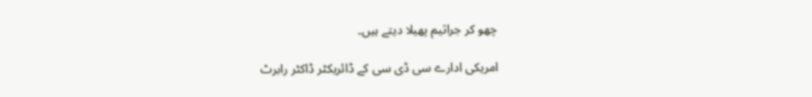چھو کر جراثیم پھیلا دیتے ہیں۔

امریکی ادارے سی ڈی سی کے ڈائریکٹر ڈاکٹر رابرٹ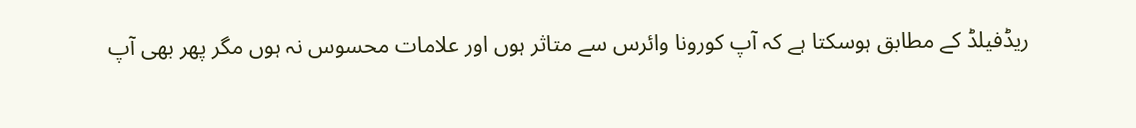ریڈفیلڈ کے مطابق ہوسکتا ہے کہ آپ کورونا وائرس سے متاثر ہوں اور علامات محسوس نہ ہوں مگر پھر بھی آپ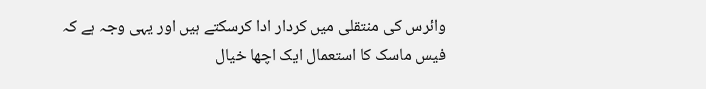وائرس کی منتقلی میں کردار ادا کرسکتے ہیں اور یہی وجہ ہے کہ فیس ماسک کا استعمال ایک اچھا خیال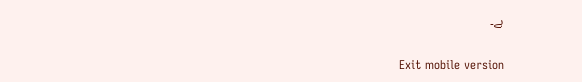ہے۔

Exit mobile version